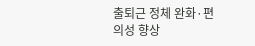출퇴근 정체 완화·편의성 향상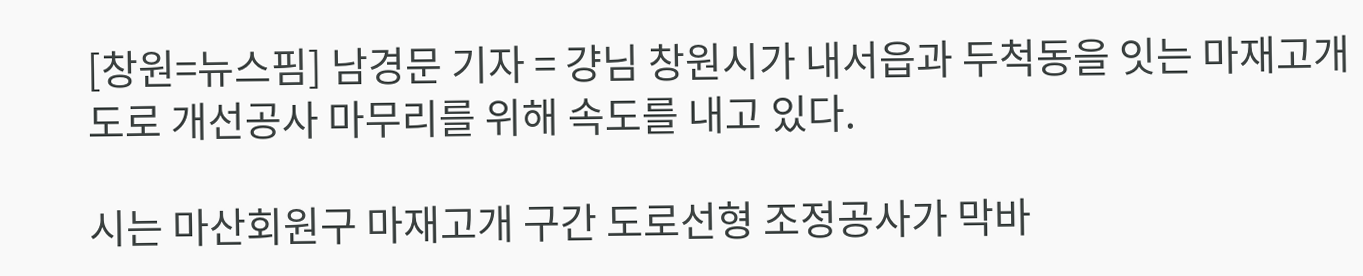[창원=뉴스핌] 남경문 기자 = 걍님 창원시가 내서읍과 두척동을 잇는 마재고개 도로 개선공사 마무리를 위해 속도를 내고 있다.

시는 마산회원구 마재고개 구간 도로선형 조정공사가 막바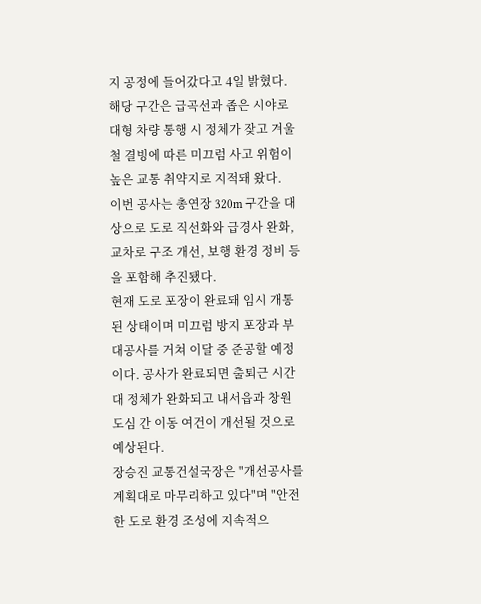지 공정에 들어갔다고 4일 밝혔다.
해당 구간은 급곡선과 좁은 시야로 대형 차량 통행 시 정체가 잦고 겨울철 결빙에 따른 미끄럼 사고 위험이 높은 교통 취약지로 지적돼 왔다.
이번 공사는 총연장 320m 구간을 대상으로 도로 직선화와 급경사 완화, 교차로 구조 개선, 보행 환경 정비 등을 포함해 추진됐다.
현재 도로 포장이 완료돼 임시 개통된 상태이며 미끄럼 방지 포장과 부대공사를 거쳐 이달 중 준공할 예정이다. 공사가 완료되면 출퇴근 시간대 정체가 완화되고 내서읍과 창원 도심 간 이동 여건이 개선될 것으로 예상된다.
장승진 교통건설국장은 "개선공사를 계획대로 마무리하고 있다"며 "안전한 도로 환경 조성에 지속적으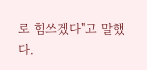로 힘쓰겠다"고 말했다.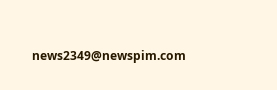news2349@newspim.com